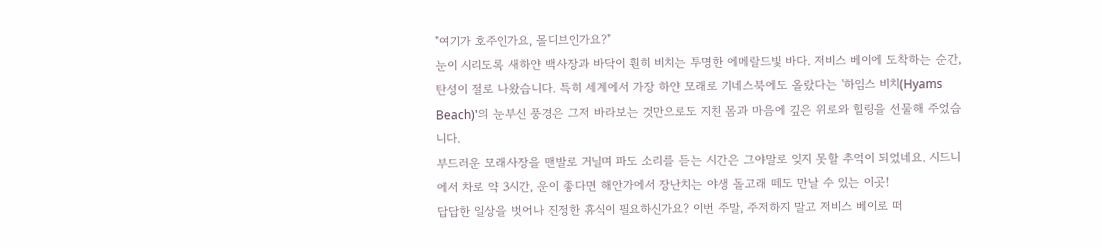"여기가 호주인가요, 몰디브인가요?"
눈이 시리도록 새하얀 백사장과 바닥이 훤히 비치는 투명한 에메랄드빛 바다. 저비스 베이에 도착하는 순간, 탄성이 절로 나왔습니다. 특히 세계에서 가장 하얀 모래로 기네스북에도 올랐다는 '하임스 비치(Hyams Beach)'의 눈부신 풍경은 그저 바라보는 것만으로도 지친 몸과 마음에 깊은 위로와 힐링을 선물해 주었습니다.
부드러운 모래사장을 맨발로 거닐며 파도 소리를 듣는 시간은 그야말로 잊지 못할 추억이 되었네요. 시드니에서 차로 약 3시간, 운이 좋다면 해안가에서 장난치는 야생 돌고래 떼도 만날 수 있는 이곳!
답답한 일상을 벗어나 진정한 휴식이 필요하신가요? 이번 주말, 주저하지 말고 저비스 베이로 떠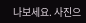나보세요. 사진으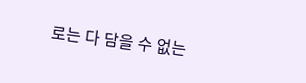로는 다 담을 수 없는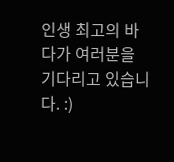인생 최고의 바다가 여러분을 기다리고 있습니다. :)